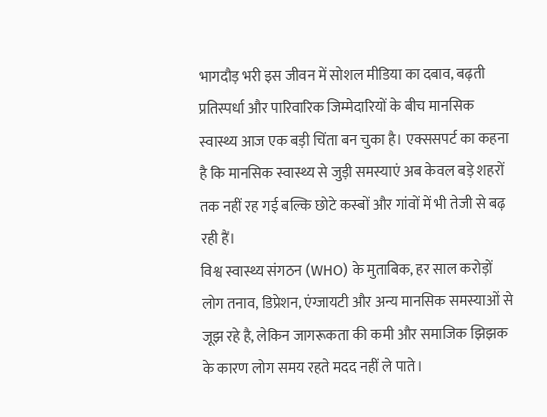भागदौड़ भरी इस जीवन में सोशल मीडिया का दबाव, बढ़ती प्रतिस्पर्धा और पारिवारिक जिम्मेदारियों के बीच मानसिक स्वास्थ्य आज एक बड़ी चिंता बन चुका है। एक्ससपर्ट का कहना है कि मानसिक स्वास्थ्य से जुड़ी समस्याएं अब केवल बड़े शहरों तक नहीं रह गई बल्कि छोटे कस्बों और गांवों में भी तेजी से बढ़ रही हैं।
विश्व स्वास्थ्य संगठन (WHO) के मुताबिक, हर साल करोड़ों लोग तनाव, डिप्रेशन, एंग्जायटी और अन्य मानसिक समस्याओं से जूझ रहे है, लेकिन जागरूकता की कमी और समाजिक झिझक के कारण लोग समय रहते मदद नहीं ले पाते।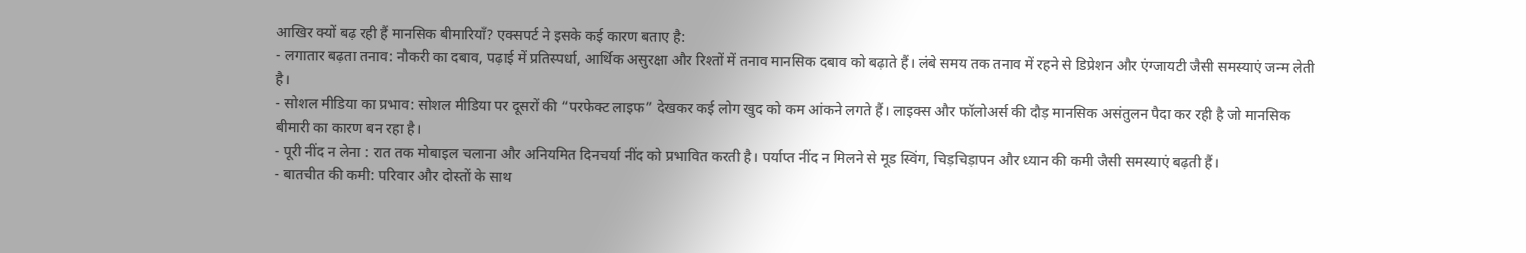आखिर क्यों बढ़ रही हैं मानसिक बीमारियाँ? एक्सपर्ट ने इसके कई कारण बताए है:
- लगातार बढ़ता तनाव: नौकरी का दबाव, पढ़ाई में प्रतिस्पर्धा, आर्थिक असुरक्षा और रिश्तों में तनाव मानसिक दबाव को बढ़ाते हैं। लंबे समय तक तनाव में रहने से डिप्रेशन और एंग्जायटी जैसी समस्याएं जन्म लेती है।
- सोशल मीडिया का प्रभाव: सोशल मीडिया पर दूसरों की “परफेक्ट लाइफ” देखकर कई लोग खुद को कम आंकने लगते हैं। लाइक्स और फॉलोअर्स की दौड़ मानसिक असंतुलन पैदा कर रही है जो मानसिक बीमारी का कारण बन रहा है।
- पूरी नींद न लेना : रात तक मोबाइल चलाना और अनियमित दिनचर्या नींद को प्रभावित करती है। पर्याप्त नींद न मिलने से मूड स्विंग, चिड़चिड़ापन और ध्यान की कमी जैसी समस्याएं बढ़ती हैं।
- बातचीत की कमी: परिवार और दोस्तों के साथ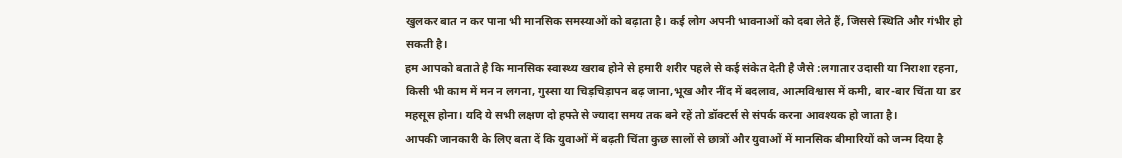खुलकर बात न कर पाना भी मानसिक समस्याओं को बढ़ाता है। कई लोग अपनी भावनाओं को दबा लेते हैं, जिससे स्थिति और गंभीर हो सकती है।
हम आपको बताते है कि मानसिक स्वास्थ्य खराब होने से हमारी शरीर पहले से कई संकेत देती है जैसे :लगातार उदासी या निराशा रहना, किसी भी काम में मन न लगना, गुस्सा या चिड़चिड़ापन बढ़ जाना,भूख और नींद में बदलाव, आत्मविश्वास में कमी, बार-बार चिंता या डर महसूस होना। यदि ये सभी लक्षण दो हफ्ते से ज्यादा समय तक बने रहें तो डॉक्टर्स से संपर्क करना आवश्यक हो जाता है।
आपकी जानकारी के लिए बता दें कि युवाओं में बढ़ती चिंता कुछ सालों से छात्रों और युवाओं में मानसिक बीमारियों को जन्म दिया है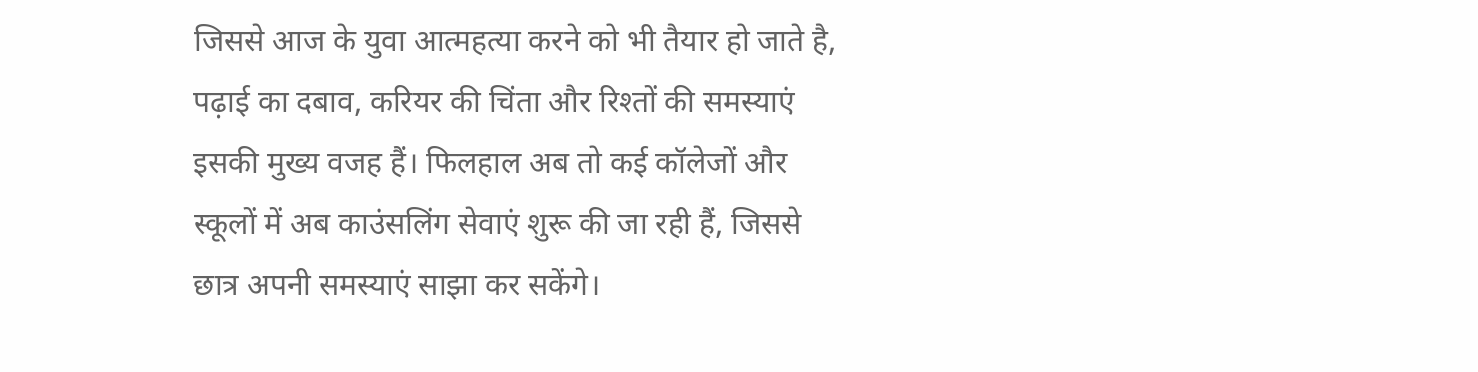जिससे आज के युवा आत्महत्या करने को भी तैयार हो जाते है, पढ़ाई का दबाव, करियर की चिंता और रिश्तों की समस्याएं इसकी मुख्य वजह हैं। फिलहाल अब तो कई कॉलेजों और स्कूलों में अब काउंसलिंग सेवाएं शुरू की जा रही हैं, जिससे छात्र अपनी समस्याएं साझा कर सकेंगे।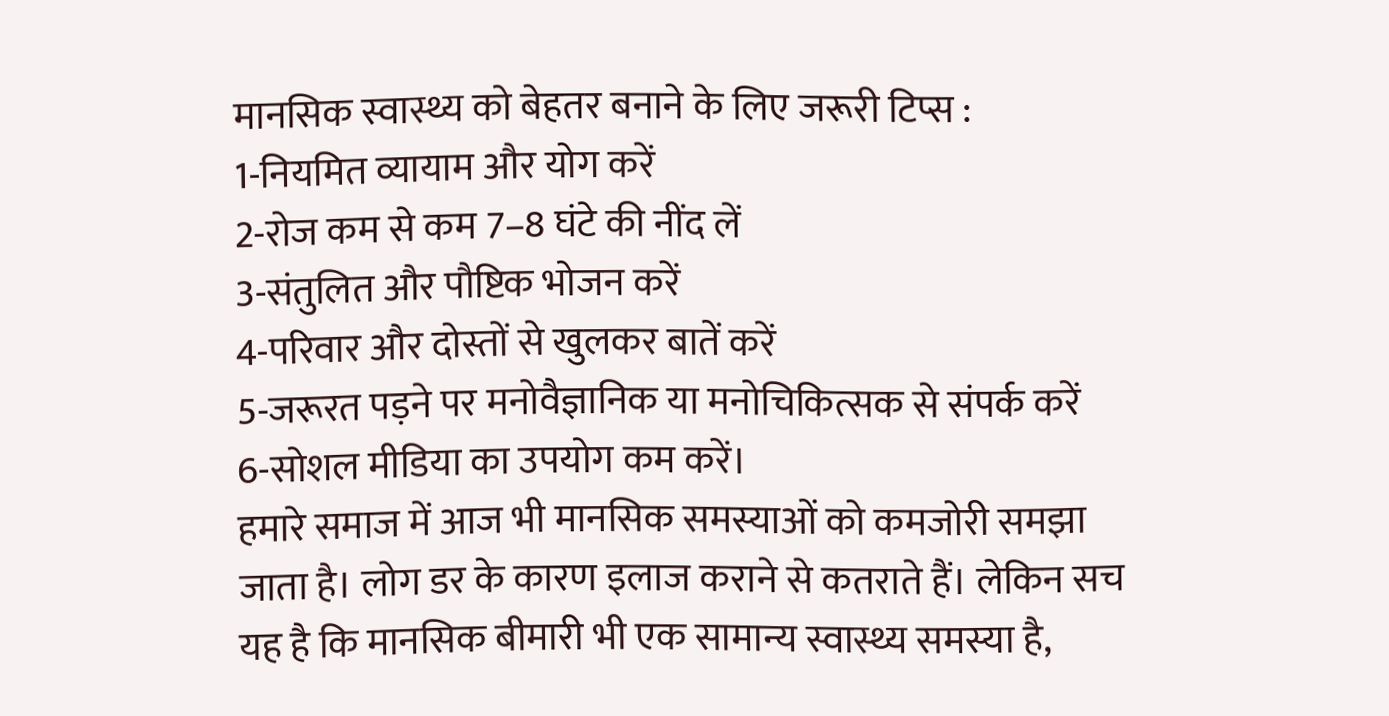मानसिक स्वास्थ्य को बेहतर बनाने के लिए जरूरी टिप्स :
1-नियमित व्यायाम और योग करें
2-रोज कम से कम 7–8 घंटे की नींद लें
3-संतुलित और पौष्टिक भोजन करें
4-परिवार और दोस्तों से खुलकर बातें करें
5-जरूरत पड़ने पर मनोवैज्ञानिक या मनोचिकित्सक से संपर्क करें
6-सोशल मीडिया का उपयोग कम करें।
हमारे समाज में आज भी मानसिक समस्याओं को कमजोरी समझा जाता है। लोग डर के कारण इलाज कराने से कतराते हैं। लेकिन सच यह है कि मानसिक बीमारी भी एक सामान्य स्वास्थ्य समस्या है,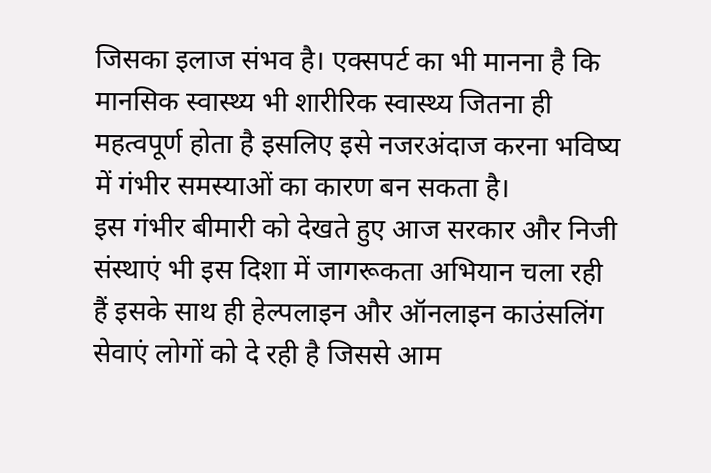जिसका इलाज संभव है। एक्सपर्ट का भी मानना है कि मानसिक स्वास्थ्य भी शारीरिक स्वास्थ्य जितना ही महत्वपूर्ण होता है इसलिए इसे नजरअंदाज करना भविष्य में गंभीर समस्याओं का कारण बन सकता है।
इस गंभीर बीमारी को देखते हुए आज सरकार और निजी संस्थाएं भी इस दिशा में जागरूकता अभियान चला रही हैं इसके साथ ही हेल्पलाइन और ऑनलाइन काउंसलिंग सेवाएं लोगों को दे रही है जिससे आम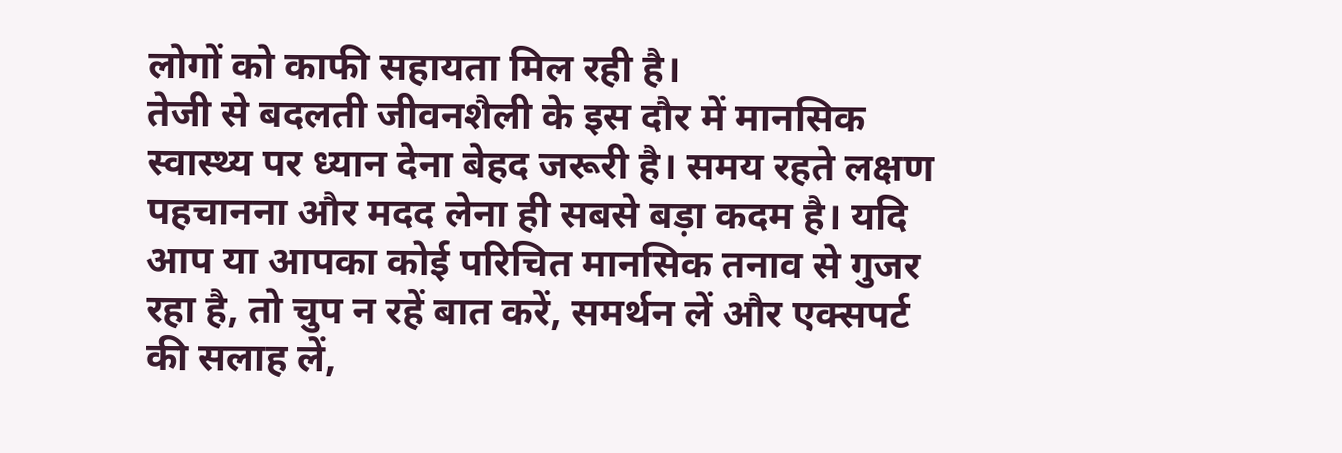लोगों को काफी सहायता मिल रही है।
तेजी से बदलती जीवनशैली के इस दौर में मानसिक स्वास्थ्य पर ध्यान देना बेहद जरूरी है। समय रहते लक्षण पहचानना और मदद लेना ही सबसे बड़ा कदम है। यदि आप या आपका कोई परिचित मानसिक तनाव से गुजर रहा है, तो चुप न रहें बात करें, समर्थन लें और एक्सपर्ट की सलाह लें,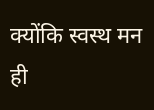क्योंकि स्वस्थ मन ही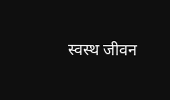स्वस्थ जीवन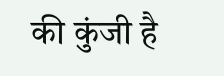की कुंजी है